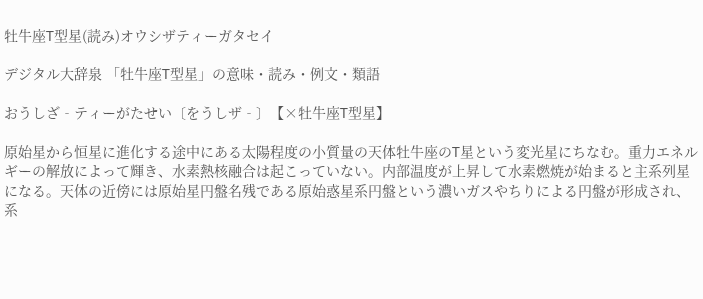牡牛座T型星(読み)オウシザティーガタセイ

デジタル大辞泉 「牡牛座T型星」の意味・読み・例文・類語

おうしざ‐ティーがたせい〔をうしザ‐〕【×牡牛座T型星】

原始星から恒星に進化する途中にある太陽程度の小質量の天体牡牛座のT星という変光星にちなむ。重力エネルギーの解放によって輝き、水素熱核融合は起こっていない。内部温度が上昇して水素燃焼が始まると主系列星になる。天体の近傍には原始星円盤名残である原始惑星系円盤という濃いガスやちりによる円盤が形成され、系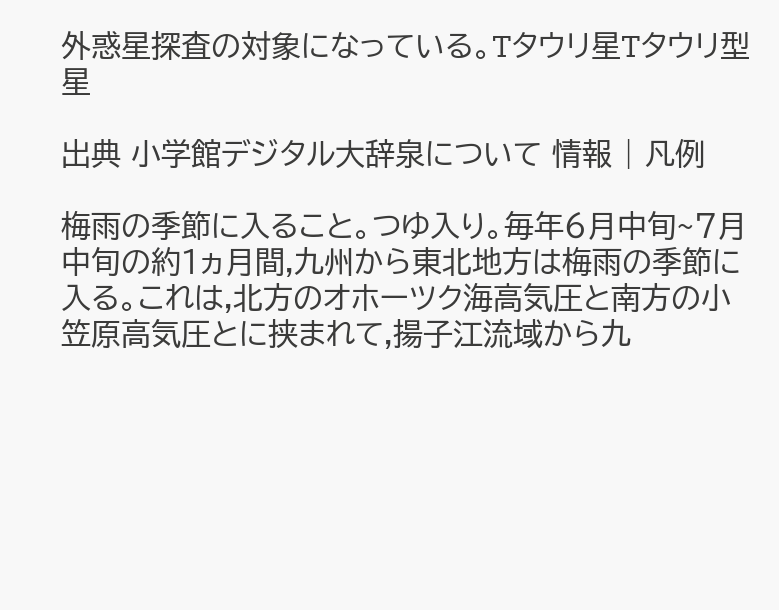外惑星探査の対象になっている。Tタウリ星Tタウリ型星

出典 小学館デジタル大辞泉について 情報 | 凡例

梅雨の季節に入ること。つゆ入り。毎年6月中旬~7月中旬の約1ヵ月間,九州から東北地方は梅雨の季節に入る。これは,北方のオホーツク海高気圧と南方の小笠原高気圧とに挟まれて,揚子江流域から九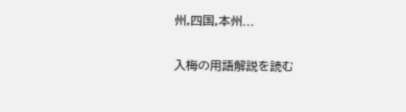州,四国,本州...

入梅の用語解説を読む